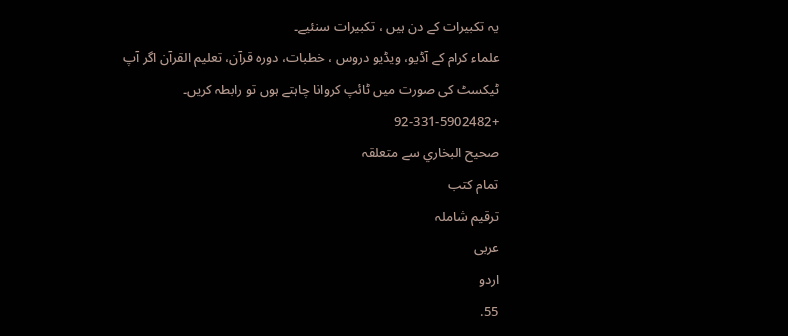یہ تکبیرات کے دن ہیں ، تکبیرات سنئیے۔
علماء کرام کے آڈیو، ویڈیو دروس ، خطبات، دورہ قرآن، تعلیم القرآن اگر آپ ٹیکسٹ کی صورت میں ٹائپ کروانا چاہتے ہوں تو رابطہ کریں۔
+92-331-5902482
صحيح البخاري سے متعلقہ
تمام کتب
ترقیم شاملہ
عربی
اردو
55.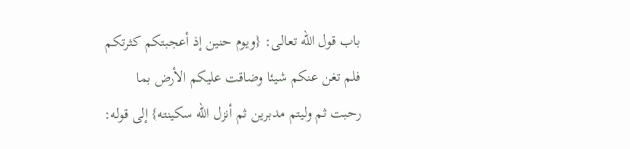باب قول الله تعالى: {ويوم حنين إذ أعجبتكم كثرتكم فلم تغن عنكم شيئا وضاقت عليكم الأرض بما رحبت ثم وليتم مدبرين ثم أنزل الله سكينته} إلى قوله: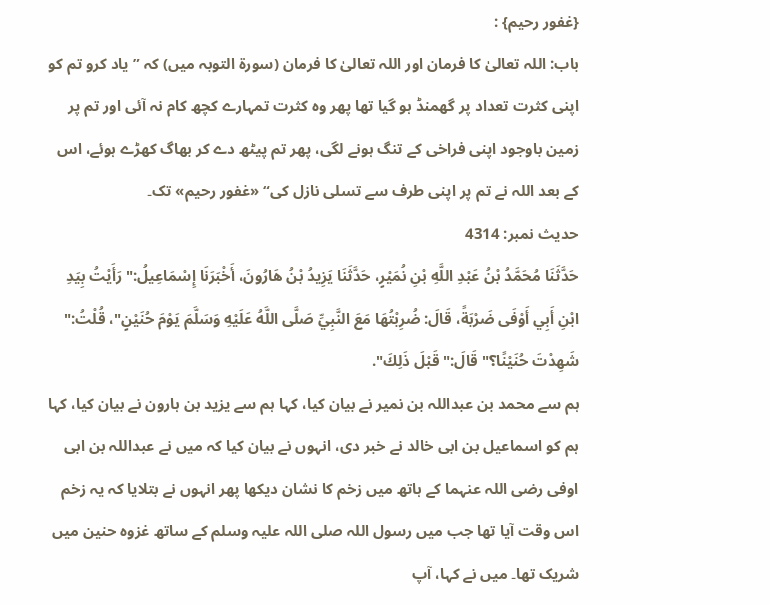{غفور رحيم} :
باب: اللہ تعالیٰ کا فرمان اور اللہ تعالیٰ کا فرمان (سورۃ التوبہ میں) کہ ”یاد کرو تم کو اپنی کثرت تعداد پر گھمنڈ ہو گیا تھا پھر وہ کثرت تمہارے کچھ کام نہ آئی اور تم پر زمین باوجود اپنی فراخی کے تنگ ہونے لگی، پھر تم پیٹھ دے کر بھاگ کھڑے ہوئے، اس کے بعد اللہ نے تم پر اپنی طرف سے تسلی نازل کی“ «غفور رحيم» تک۔
حدیث نمبر: 4314
حَدَّثَنَا مُحَمَّدُ بْنُ عَبْدِ اللَّهِ بْنِ نُمَيْرٍ، حَدَّثَنَا يَزِيدُ بْنُ هَارُونَ، أَخْبَرَنَا إِسْمَاعِيلُ:" رَأَيْتُ بِيَدِ ابْنِ أَبِي أَوْفَى ضَرْبَةً، قَالَ: ضُرِبْتُهَا مَعَ النَّبِيِّ صَلَّى اللَّهُ عَلَيْهِ وَسَلَّمَ يَوْمَ حُنَيْنٍ"، قُلْتُ:" شَهِدْتَ حُنَيْنًا؟" قَالَ:" قَبْلَ ذَلِكَ".
ہم سے محمد بن عبداللہ بن نمیر نے بیان کیا، کہا ہم سے یزید بن ہارون نے بیان کیا، کہا ہم کو اسماعیل بن ابی خالد نے خبر دی، انہوں نے بیان کیا کہ میں نے عبداللہ بن ابی اوفی رضی اللہ عنہما کے ہاتھ میں زخم کا نشان دیکھا پھر انہوں نے بتلایا کہ یہ زخم اس وقت آیا تھا جب میں رسول اللہ صلی اللہ علیہ وسلم کے ساتھ غزوہ حنین میں شریک تھا۔ میں نے کہا، آپ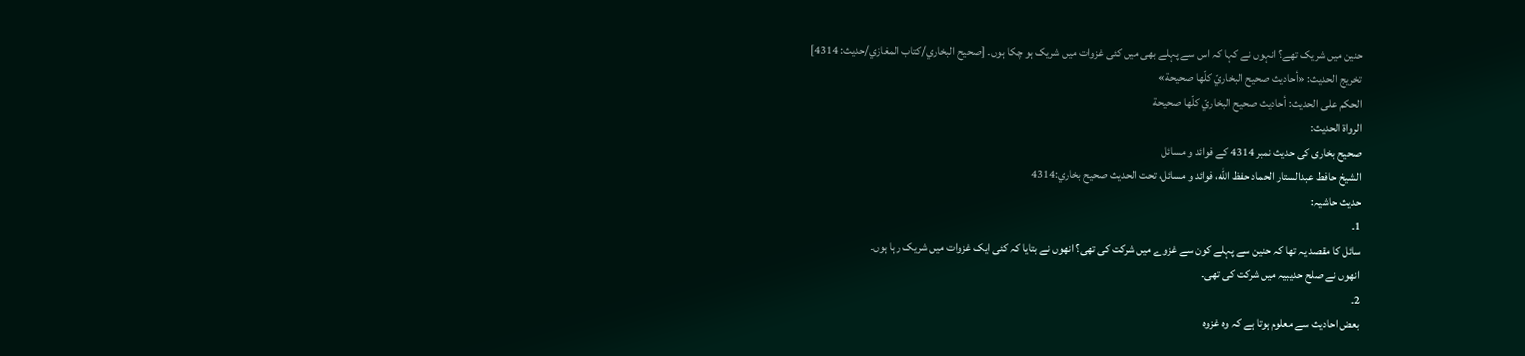حنین میں شریک تھے؟ انہوں نے کہا کہ اس سے پہلے بھی میں کئی غزوات میں شریک ہو چکا ہوں۔ [صحيح البخاري/كتاب المغازي/حدیث: 4314]
تخریج الحدیث: «أحاديث صحيح البخاريّ كلّها صحيحة»
الحكم على الحديث: أحاديث صحيح البخاريّ كلّها صحيحة
الرواة الحديث:
صحیح بخاری کی حدیث نمبر 4314 کے فوائد و مسائل
الشيخ حافط عبدالستار الحماد حفظ الله، فوائد و مسائل، تحت الحديث صحيح بخاري:4314
حدیث حاشیہ:
1۔
سائل کا مقصد یہ تھا کہ حنین سے پہلے کون سے غزوے میں شرکت کی تھی؟ انھوں نے بتایا کہ کئی ایک غزوات میں شریک رہا ہوں۔
انھوں نے صلح حدیبیہ میں شرکت کی تھی۔
2۔
بعض احادیث سے معلوم ہوتا ہے کہ وہ غزوہ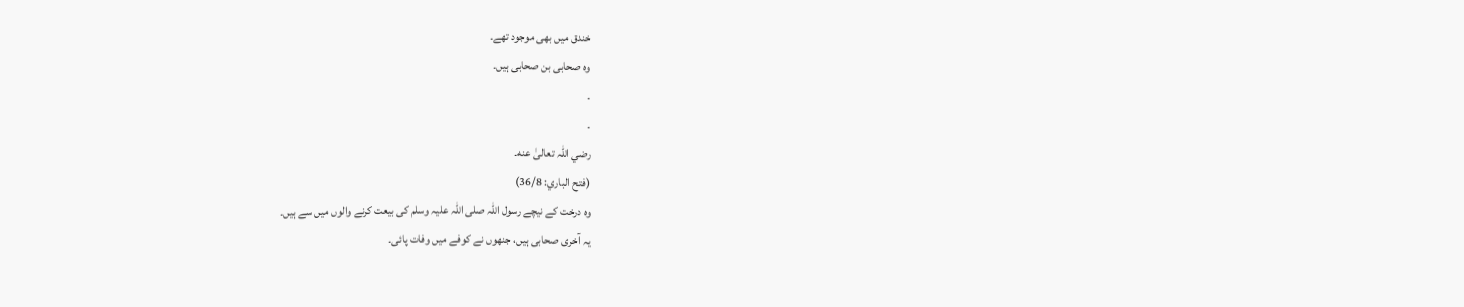خندق میں بھی موجود تھے۔
وہ صحابی بن صحابی ہیں۔
۔
۔
رضي اللہ تعالیٰ عنه۔
(فتح الباري: 36/8)
وہ درخت کے نیچے رسول اللہ صلی اللہ علیہ وسلم کی بیعت کرنے والوں میں سے ہیں۔
یہ آخری صحابی ہیں، جنھوں نے کوفے میں وفات پائی۔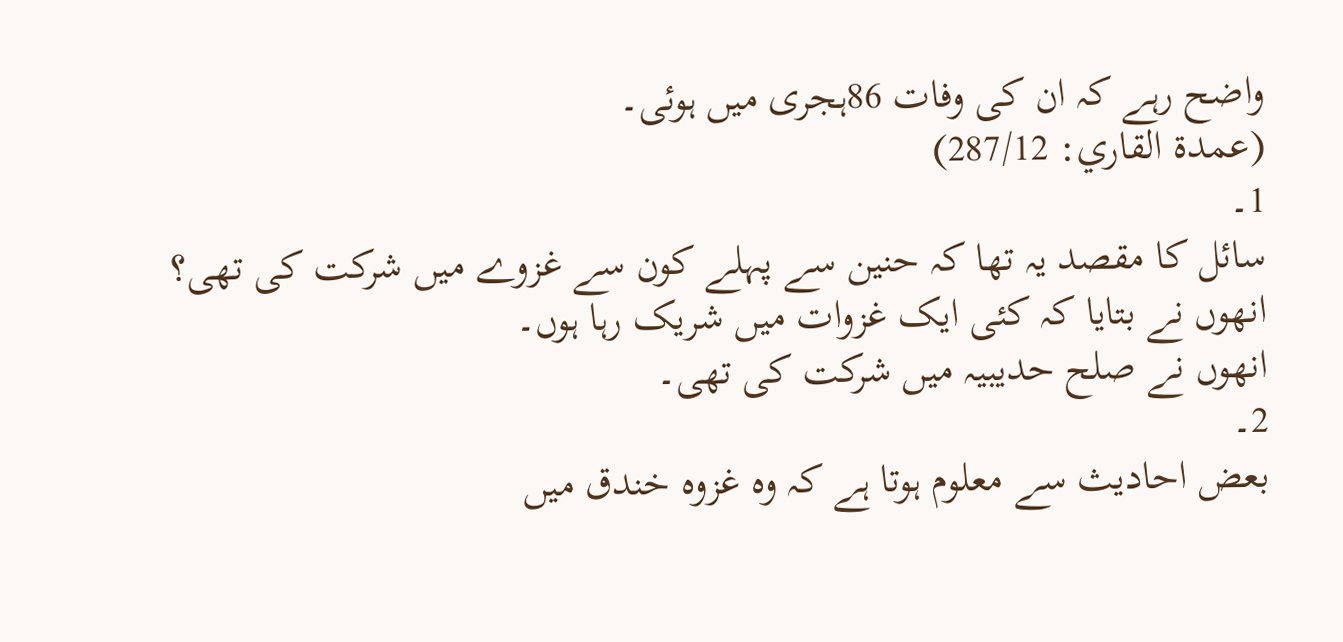واضح رہے کہ ان کی وفات 86ہجری میں ہوئی۔
(عمدة القاري: 287/12)
1۔
سائل کا مقصد یہ تھا کہ حنین سے پہلے کون سے غزوے میں شرکت کی تھی؟ انھوں نے بتایا کہ کئی ایک غزوات میں شریک رہا ہوں۔
انھوں نے صلح حدیبیہ میں شرکت کی تھی۔
2۔
بعض احادیث سے معلوم ہوتا ہے کہ وہ غزوہ خندق میں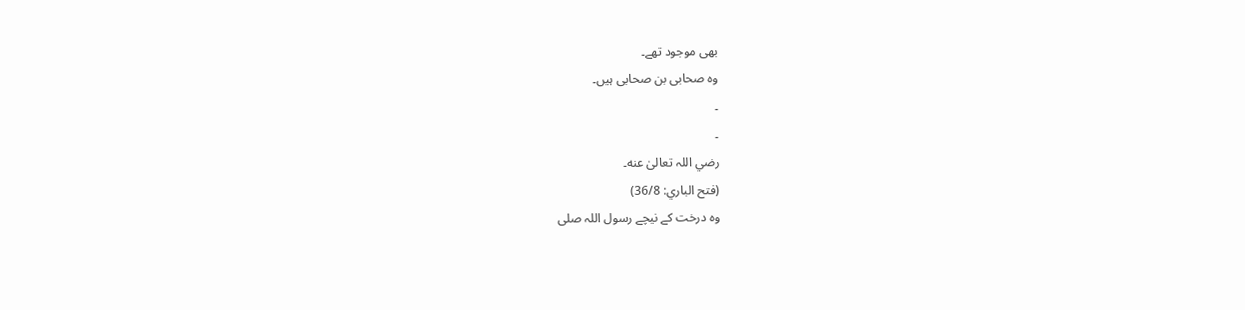بھی موجود تھے۔
وہ صحابی بن صحابی ہیں۔
۔
۔
رضي اللہ تعالیٰ عنه۔
(فتح الباري: 36/8)
وہ درخت کے نیچے رسول اللہ صلی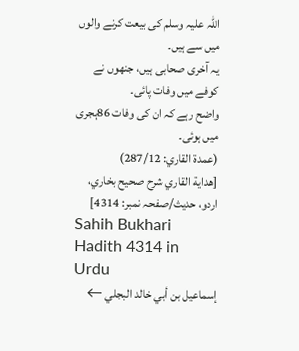اللہ علیہ وسلم کی بیعت کرنے والوں میں سے ہیں۔
یہ آخری صحابی ہیں، جنھوں نے کوفے میں وفات پائی۔
واضح رہے کہ ان کی وفات 86ہجری میں ہوئی۔
(عمدة القاري: 287/12)
[هداية القاري شرح صحيح بخاري، اردو، حدیث/صفحہ نمبر: 4314]
Sahih Bukhari Hadith 4314 in Urdu
إسماعيل بن أبي خالد البجلي ←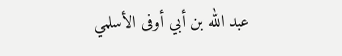عبد الله بن أبي أوفى الأسلمي